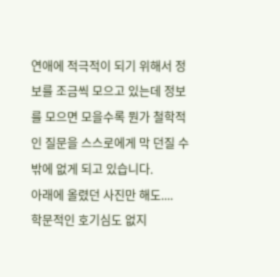연애에 적극적이 되기 위해서 정보를 조금씩 모으고 있는데 정보를 모으면 모을수록 뭔가 철학적인 질문을 스스로에게 막 던질 수밖에 없게 되고 있습니다.
아래에 올렸던 사진만 해도....
학문적인 호기심도 없지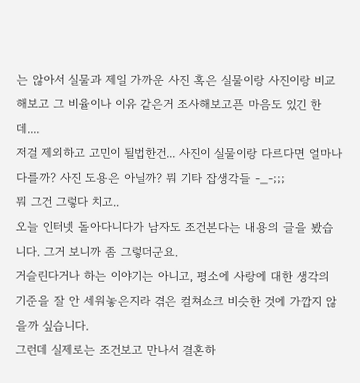는 않아서 실물과 제일 가까운 사진 혹은 실물이랑 사진이랑 비교해보고 그 비율이나 이유 같은거 조사해보고픈 마음도 있긴 한데....
저걸 제외하고 고민이 될법한건... 사진이 실물이랑 다르다면 얼마나 다를까? 사진 도용은 아닐까? 뭐 기타 잡생각들 -_-;;;
뭐 그건 그렇다 치고..
오늘 인터넷 돌아다니다가 남자도 조건본다는 내용의 글을 봤습니다. 그거 보니까 좀 그렇더군요.
거슬린다거나 하는 이야기는 아니고, 평소에 사랑에 대한 생각의 기준을 잘 안 세워놓은지라 겪은 컬쳐쇼크 비슷한 것에 가깝지 않을까 싶습니다.
그런데 실제로는 조건보고 만나서 결혼하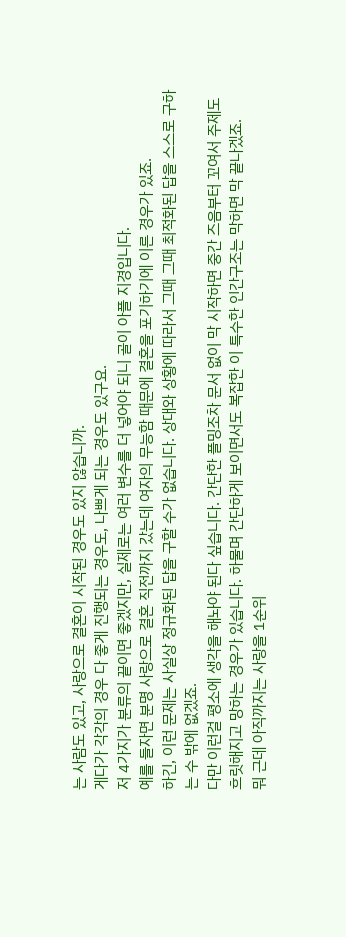는 사람도 있고, 사랑으로 결혼이 시작된 경우도 있지 않습니까.
게다가 각각의 경우 다 좋게 진행되는 경우도, 나쁘게 되는 경우도 있구요.
저 4가지가 분류의 끝이면 좋겠지만, 실제로는 여러 변수를 더 넣어야 되니 골이 아플 지경입니다.
예를 들자면 분명 사랑으로 결혼 직전까지 갔는데 여자의 무능함 때문에 결혼을 포기하기에 이른 경우가 있죠.
하긴, 이런 문제는 사실상 정규화된 답을 구할 수가 없습니다. 상대와 상황에 따라서 그때 그때 최적화된 답을 스스로 구하는 수 밖에 없겠죠.
다만 이런걸 평소에 생각을 해놔야 된다 싶습니다. 간단한 플밍조차 문서 없이 막 시작하면 중간 즈음부터 꼬여서 주제도 흐릿해지고 망하는 경우가 있습니다. 하물며 간단하게 보이면서도 복잡한 이 특수한 인간구조는 막하면 막 끝나겠죠.
뭐 근데 아직까지는 사랑을 1순위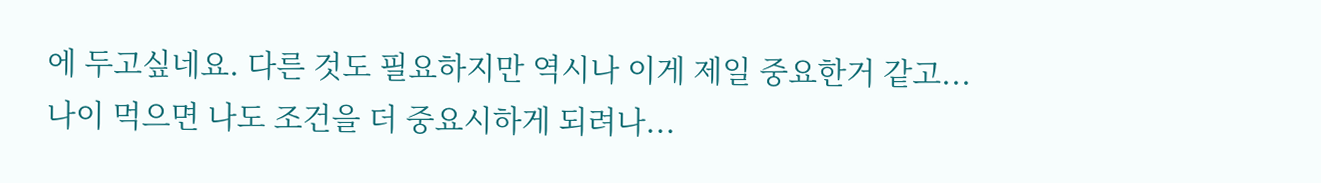에 두고싶네요. 다른 것도 필요하지만 역시나 이게 제일 중요한거 같고...
나이 먹으면 나도 조건을 더 중요시하게 되려나...